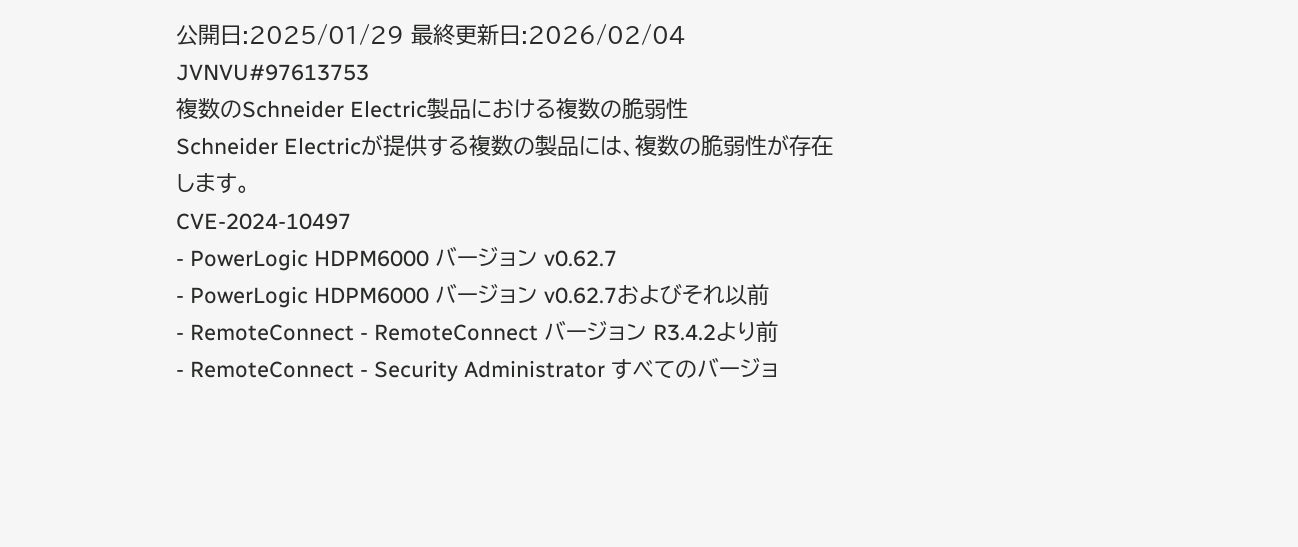公開日:2025/01/29 最終更新日:2026/02/04
JVNVU#97613753
複数のSchneider Electric製品における複数の脆弱性
Schneider Electricが提供する複数の製品には、複数の脆弱性が存在します。
CVE-2024-10497
- PowerLogic HDPM6000 バージョン v0.62.7
- PowerLogic HDPM6000 バージョン v0.62.7およびそれ以前
- RemoteConnect - RemoteConnect バージョン R3.4.2より前
- RemoteConnect - Security Administrator すべてのバージョ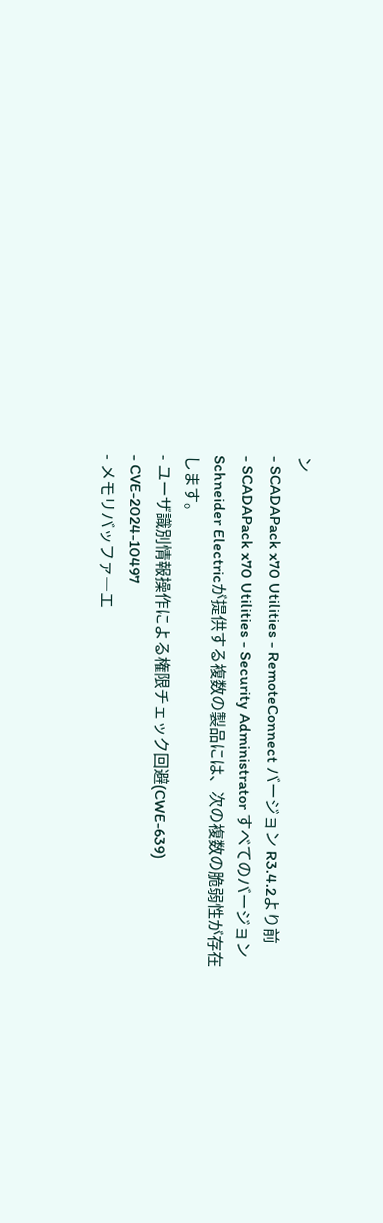ン
- SCADAPack x70 Utilities - RemoteConnect バージョン R3.4.2より前
- SCADAPack x70 Utilities - Security Administrator すべてのバージョン
Schneider Electricが提供する複数の製品には、次の複数の脆弱性が存在します。
- ユーザ識別情報操作による権限チェック回避(CWE-639)
- CVE-2024-10497
- メモリバッファ―エ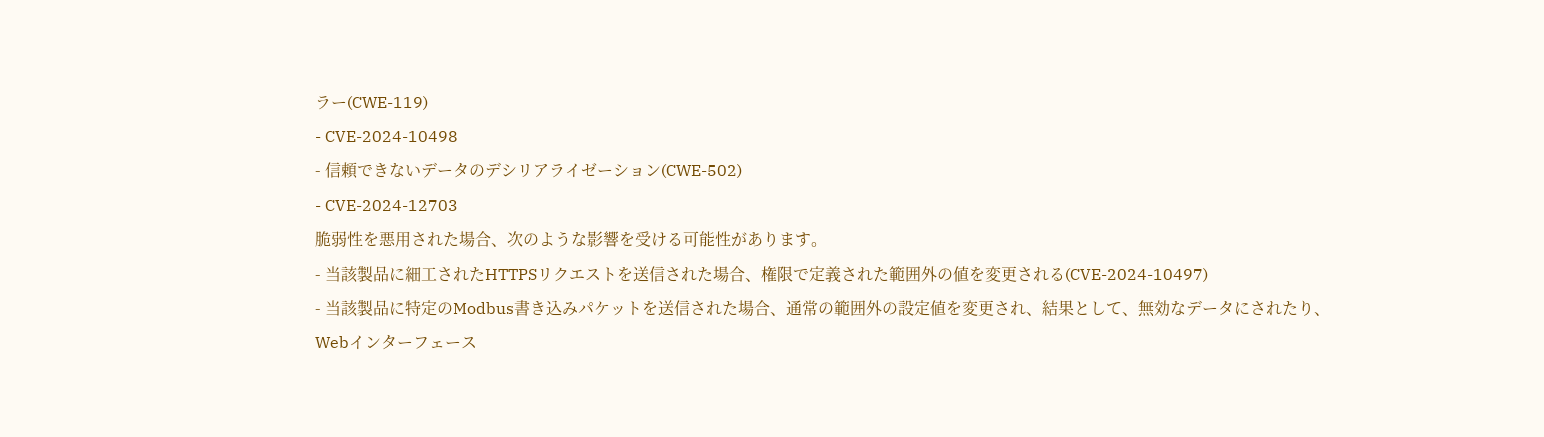ラー(CWE-119)
- CVE-2024-10498
- 信頼できないデータのデシリアライゼーション(CWE-502)
- CVE-2024-12703
脆弱性を悪用された場合、次のような影響を受ける可能性があります。
- 当該製品に細工されたHTTPSリクエストを送信された場合、権限で定義された範囲外の値を変更される(CVE-2024-10497)
- 当該製品に特定のModbus書き込みパケットを送信された場合、通常の範囲外の設定値を変更され、結果として、無効なデータにされたり、Webインターフェース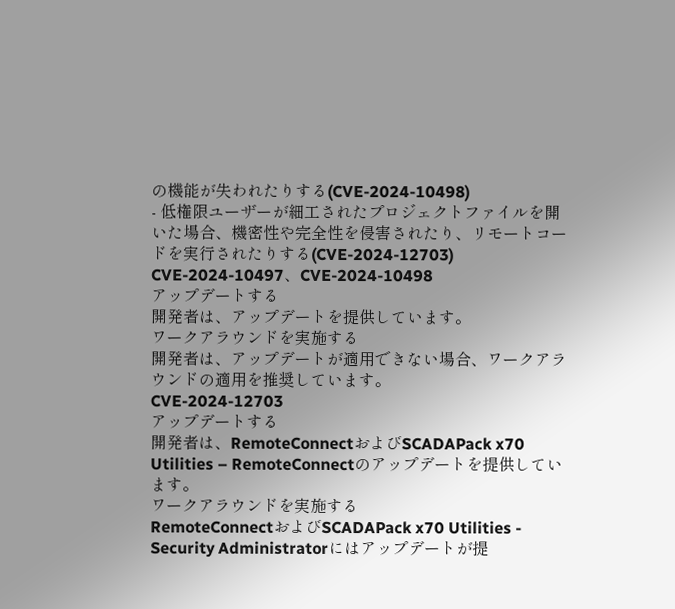の機能が失われたりする(CVE-2024-10498)
- 低権限ユーザーが細工されたプロジェクトファイルを開いた場合、機密性や完全性を侵害されたり、リモートコードを実行されたりする(CVE-2024-12703)
CVE-2024-10497、CVE-2024-10498
アップデートする
開発者は、アップデートを提供しています。
ワークアラウンドを実施する
開発者は、アップデートが適用できない場合、ワークアラウンドの適用を推奨しています。
CVE-2024-12703
アップデートする
開発者は、RemoteConnectおよびSCADAPack x70 Utilities – RemoteConnectのアップデートを提供しています。
ワークアラウンドを実施する
RemoteConnectおよびSCADAPack x70 Utilities - Security Administratorにはアップデートが提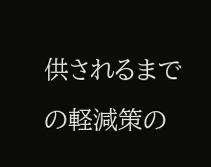供されるまでの軽減策の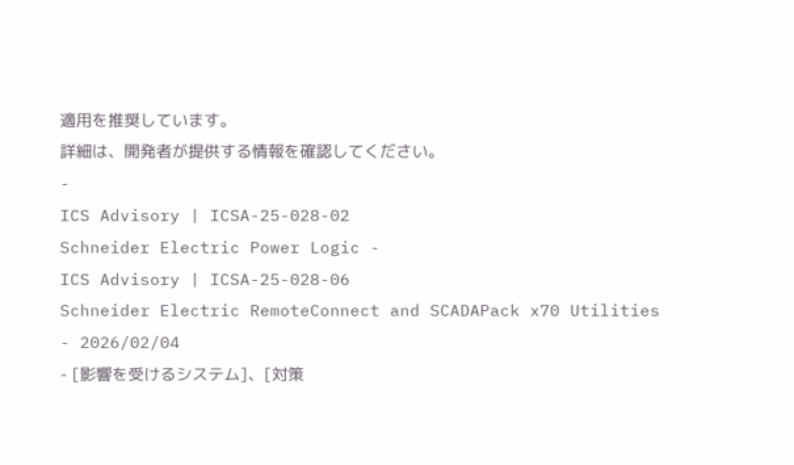適用を推奨しています。
詳細は、開発者が提供する情報を確認してください。
-
ICS Advisory | ICSA-25-028-02
Schneider Electric Power Logic -
ICS Advisory | ICSA-25-028-06
Schneider Electric RemoteConnect and SCADAPack x70 Utilities
- 2026/02/04
- [影響を受けるシステム]、[対策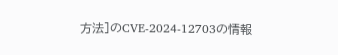方法]のCVE-2024-12703の情報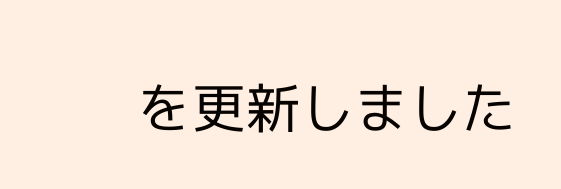を更新しました